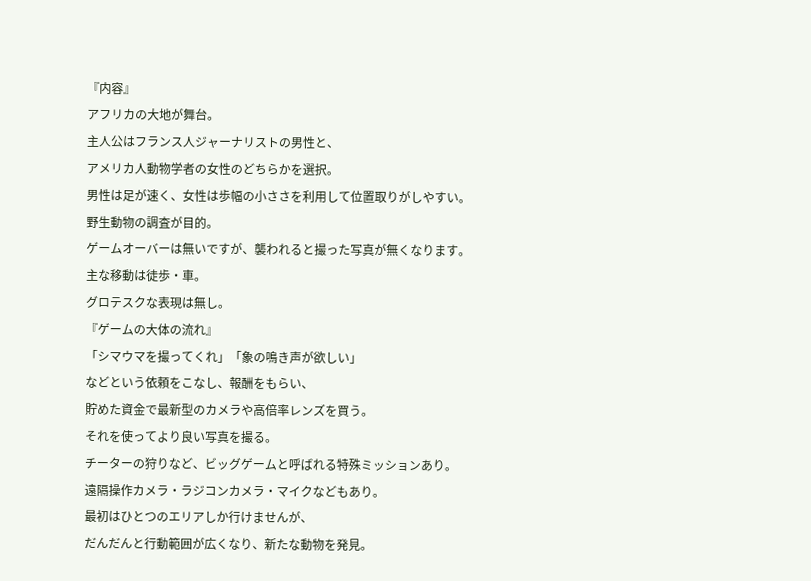『内容』
アフリカの大地が舞台。
主人公はフランス人ジャーナリストの男性と、
アメリカ人動物学者の女性のどちらかを選択。
男性は足が速く、女性は歩幅の小ささを利用して位置取りがしやすい。
野生動物の調査が目的。
ゲームオーバーは無いですが、襲われると撮った写真が無くなります。
主な移動は徒歩・車。
グロテスクな表現は無し。
『ゲームの大体の流れ』
「シマウマを撮ってくれ」「象の鳴き声が欲しい」
などという依頼をこなし、報酬をもらい、
貯めた資金で最新型のカメラや高倍率レンズを買う。
それを使ってより良い写真を撮る。
チーターの狩りなど、ビッグゲームと呼ばれる特殊ミッションあり。
遠隔操作カメラ・ラジコンカメラ・マイクなどもあり。
最初はひとつのエリアしか行けませんが、
だんだんと行動範囲が広くなり、新たな動物を発見。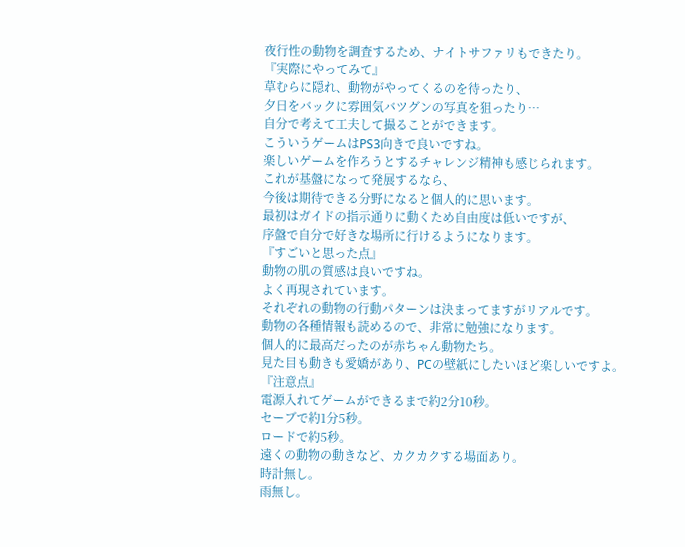夜行性の動物を調査するため、ナイトサファリもできたり。
『実際にやってみて』
草むらに隠れ、動物がやってくるのを待ったり、
夕日をバックに雰囲気バツグンの写真を狙ったり…
自分で考えて工夫して撮ることができます。
こういうゲームはPS3向きで良いですね。
楽しいゲームを作ろうとするチャレンジ精神も感じられます。
これが基盤になって発展するなら、
今後は期待できる分野になると個人的に思います。
最初はガイドの指示通りに動くため自由度は低いですが、
序盤で自分で好きな場所に行けるようになります。
『すごいと思った点』
動物の肌の質感は良いですね。
よく再現されています。
それぞれの動物の行動パターンは決まってますがリアルです。
動物の各種情報も読めるので、非常に勉強になります。
個人的に最高だったのが赤ちゃん動物たち。
見た目も動きも愛嬌があり、PCの壁紙にしたいほど楽しいですよ。
『注意点』
電源入れてゲームができるまで約2分10秒。
セーブで約1分5秒。
ロードで約5秒。
遠くの動物の動きなど、カクカクする場面あり。
時計無し。
雨無し。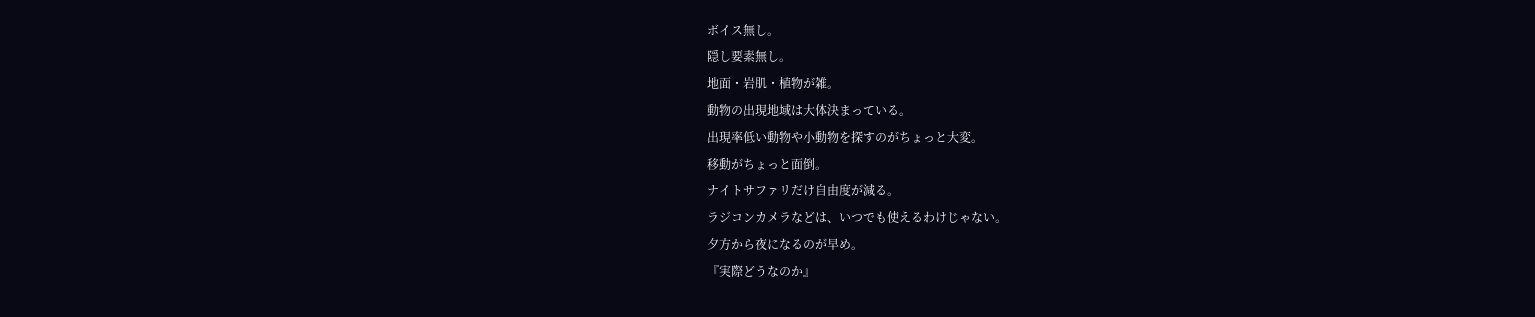ボイス無し。
隠し要素無し。
地面・岩肌・植物が雑。
動物の出現地域は大体決まっている。
出現率低い動物や小動物を探すのがちょっと大変。
移動がちょっと面倒。
ナイトサファリだけ自由度が減る。
ラジコンカメラなどは、いつでも使えるわけじゃない。
夕方から夜になるのが早め。
『実際どうなのか』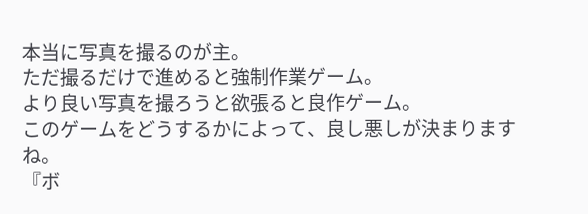本当に写真を撮るのが主。
ただ撮るだけで進めると強制作業ゲーム。
より良い写真を撮ろうと欲張ると良作ゲーム。
このゲームをどうするかによって、良し悪しが決まりますね。
『ボ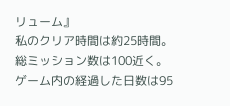リューム』
私のクリア時間は約25時間。
総ミッション数は100近く。
ゲーム内の経過した日数は95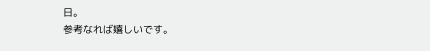日。
参考なれば嬉しいです。